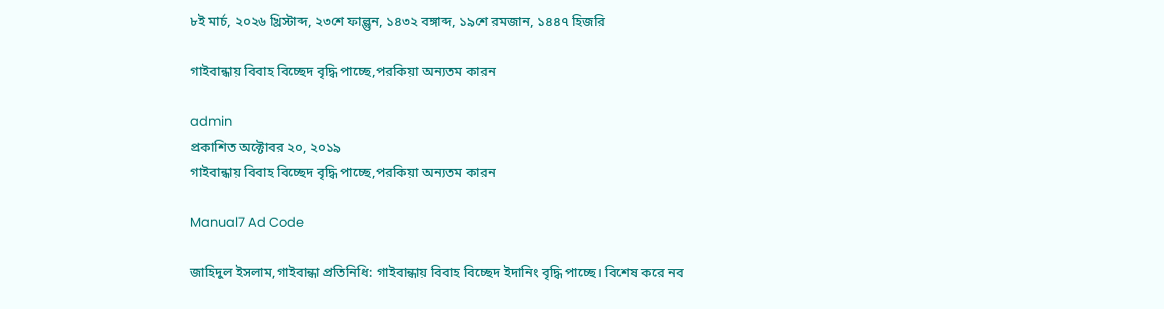৮ই মার্চ, ২০২৬ খ্রিস্টাব্দ, ২৩শে ফাল্গুন, ১৪৩২ বঙ্গাব্দ, ১৯শে রমজান, ১৪৪৭ হিজরি

গাইবান্ধায় বিবাহ বিচ্ছেদ বৃদ্ধি পাচ্ছে,পরকিয়া অন্যতম কারন

admin
প্রকাশিত অক্টোবর ২০, ২০১৯
গাইবান্ধায় বিবাহ বিচ্ছেদ বৃদ্ধি পাচ্ছে,পরকিয়া অন্যতম কারন

Manual7 Ad Code

জাহিদুল ইসলাম,গাইবান্ধা প্রতিনিধি: গাইবান্ধায় বিবাহ বিচ্ছেদ ইদানিং বৃদ্ধি পাচ্ছে। বিশেষ করে নব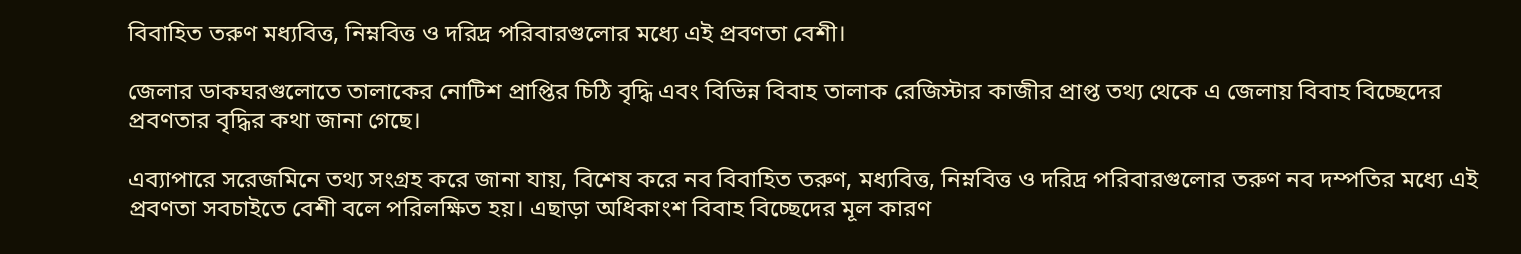বিবাহিত তরুণ মধ্যবিত্ত, নিম্নবিত্ত ও দরিদ্র পরিবারগুলোর মধ্যে এই প্রবণতা বেশী।

জেলার ডাকঘরগুলোতে তালাকের নোটিশ প্রাপ্তির চিঠি বৃদ্ধি এবং বিভিন্ন বিবাহ তালাক রেজিস্টার কাজীর প্রাপ্ত তথ্য থেকে এ জেলায় বিবাহ বিচ্ছেদের প্রবণতার বৃদ্ধির কথা জানা গেছে।

এব্যাপারে সরেজমিনে তথ্য সংগ্রহ করে জানা যায়, বিশেষ করে নব বিবাহিত তরুণ, মধ্যবিত্ত, নিম্নবিত্ত ও দরিদ্র পরিবারগুলোর তরুণ নব দম্পতির মধ্যে এই প্রবণতা সবচাইতে বেশী বলে পরিলক্ষিত হয়। এছাড়া অধিকাংশ বিবাহ বিচ্ছেদের মূল কারণ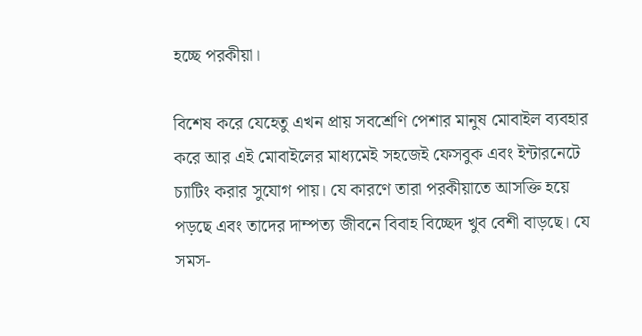হচ্ছে পরকীয়া।

বিশেষ করে যেহেতু এখন প্রায় সবশ্রেণি পেশার মানুষ মোবাইল ব্যবহার করে আর এই মোবাইলের মাধ্যমেই সহজেই ফেসবুক এবং ইন্টারনেটে চ্যাটিং করার সুযোগ পায়। যে কারণে তারা পরকীয়াতে আসক্তি হয়ে পড়ছে এবং তাদের দাম্পত্য জীবনে বিবাহ বিচ্ছেদ খুব বেশী বাড়ছে। যে সমস-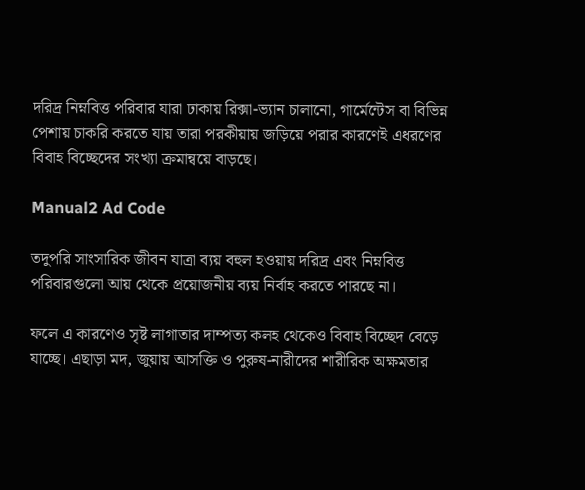দরিদ্র নিম্নবিত্ত পরিবার যারা ঢাকায় রিক্সা-ভ্যান চালানো, গার্মেন্টেস বা বিভিন্ন পেশায় চাকরি করতে যায় তারা পরকীয়ায় জড়িয়ে পরার কারণেই এধরণের বিবাহ বিচ্ছেদের সংখ্যা ক্রমান্বয়ে বাড়ছে।

Manual2 Ad Code

তদুপরি সাংসারিক জীবন যাত্রা ব্যয় বহুল হওয়ায় দরিদ্র এবং নিম্নবিত্ত পরিবারগুলো আয় থেকে প্রয়োজনীয় ব্যয় নির্বাহ করতে পারছে না।

ফলে এ কারণেও সৃষ্ট লাগাতার দাম্পত্য কলহ থেকেও বিবাহ বিচ্ছেদ বেড়ে যাচ্ছে। এছাড়া মদ, জুয়ায় আসক্তি ও পুরুষ-নারীদের শারীরিক অক্ষমতার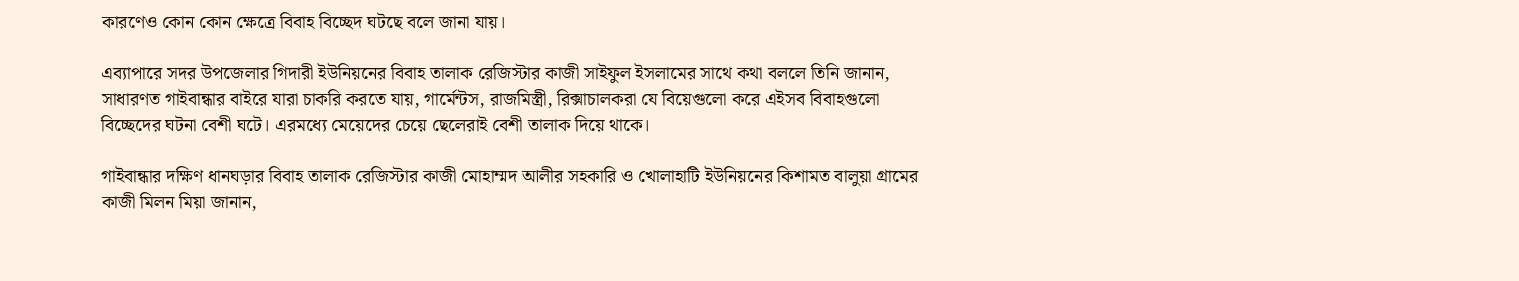কারণেও কোন কোন ক্ষেত্রে বিবাহ বিচ্ছেদ ঘটছে বলে জানা যায়।

এব্যাপারে সদর উপজেলার গিদারী ইউনিয়নের বিবাহ তালাক রেজিস্টার কাজী সাইফুল ইসলামের সাথে কথা বললে তিনি জানান, সাধারণত গাইবান্ধার বাইরে যারা চাকরি করতে যায়, গার্মেন্টস, রাজমিস্ত্রী, রিক্সাচালকরা যে বিয়েগুলো করে এইসব বিবাহগুলো বিচ্ছেদের ঘটনা বেশী ঘটে। এরমধ্যে মেয়েদের চেয়ে ছেলেরাই বেশী তালাক দিয়ে থাকে।

গাইবান্ধার দক্ষিণ ধানঘড়ার বিবাহ তালাক রেজিস্টার কাজী মোহাম্মদ আলীর সহকারি ও খোলাহাটি ইউনিয়নের কিশামত বালুয়া গ্রামের কাজী মিলন মিয়া জানান,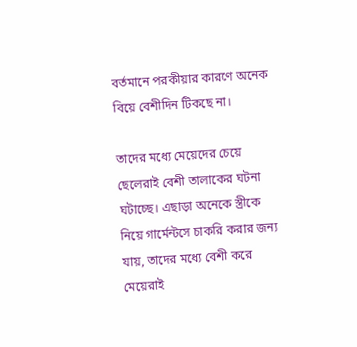বর্তমানে পরকীয়ার কারণে অনেক বিয়ে বেশীদিন টিকছে না।

তাদের মধ্যে মেয়েদের চেয়ে ছেলেরাই বেশী তালাকের ঘটনা ঘটাচ্ছে। এছাড়া অনেকে স্ত্রীকে নিয়ে গার্মেন্টসে চাকরি করার জন্য যায়, তাদের মধ্যে বেশী করে মেয়েরাই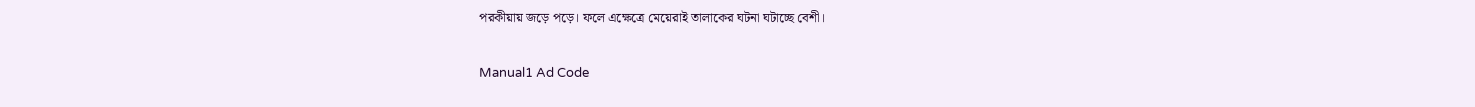পরকীয়ায় জড়ে পড়ে। ফলে এক্ষেত্রে মেয়েরাই তালাকের ঘটনা ঘটাচ্ছে বেশী।

Manual1 Ad Code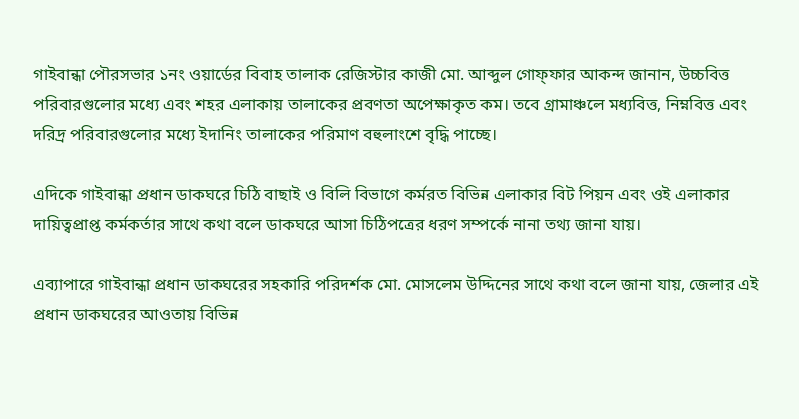গাইবান্ধা পৌরসভার ১নং ওয়ার্ডের বিবাহ তালাক রেজিস্টার কাজী মো. আব্দুল গোফ্‌ফার আকন্দ জানান, উচ্চবিত্ত পরিবারগুলোর মধ্যে এবং শহর এলাকায় তালাকের প্রবণতা অপেক্ষাকৃত কম। তবে গ্রামাঞ্চলে মধ্যবিত্ত, নিম্নবিত্ত এবং দরিদ্র পরিবারগুলোর মধ্যে ইদানিং তালাকের পরিমাণ বহুলাংশে বৃদ্ধি পাচ্ছে।

এদিকে গাইবান্ধা প্রধান ডাকঘরে চিঠি বাছাই ও বিলি বিভাগে কর্মরত বিভিন্ন এলাকার বিট পিয়ন এবং ওই এলাকার দায়িত্বপ্রাপ্ত কর্মকর্তার সাথে কথা বলে ডাকঘরে আসা চিঠিপত্রের ধরণ সম্পর্কে নানা তথ্য জানা যায়।

এব্যাপারে গাইবান্ধা প্রধান ডাকঘরের সহকারি পরিদর্শক মো. মোসলেম উদ্দিনের সাথে কথা বলে জানা যায়, জেলার এই প্রধান ডাকঘরের আওতায় বিভিন্ন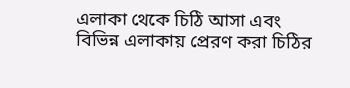এলাকা থেকে চিঠি আসা এবং বিভিন্ন এলাকায় প্রেরণ করা চিঠির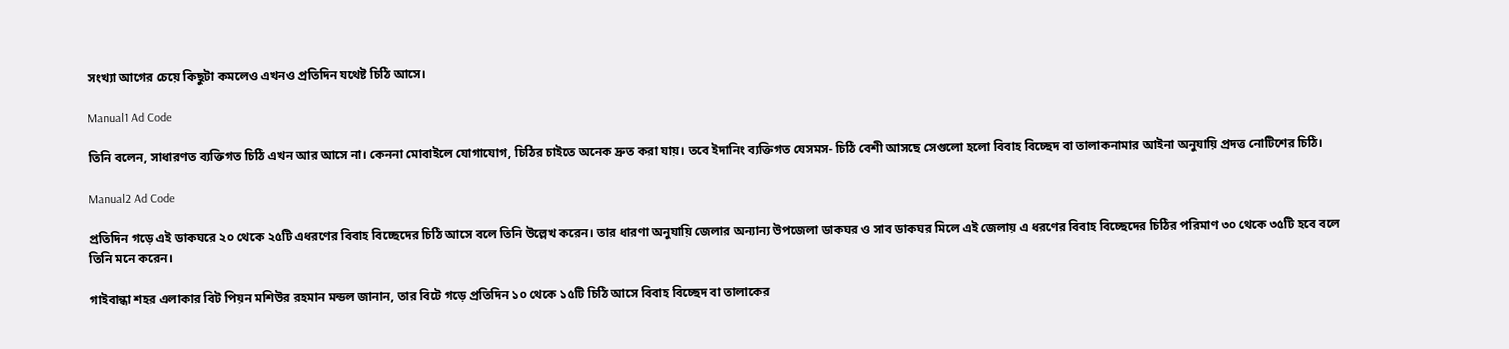সংখ্যা আগের চেয়ে কিছুটা কমলেও এখনও প্রতিদিন যথেষ্ট চিঠি আসে।

Manual1 Ad Code

তিনি বলেন, সাধারণত ব্যক্তিগত চিঠি এখন আর আসে না। কেননা মোবাইলে যোগাযোগ, চিঠির চাইতে অনেক দ্রুত করা যায়। তবে ইদানিং ব্যক্তিগত যেসমস- চিঠি বেশী আসছে সেগুলো হলো বিবাহ বিচ্ছেদ বা তালাকনামার আইনা অনুযায়ি প্রদত্ত নোটিশের চিঠি।

Manual2 Ad Code

প্রতিদিন গড়ে এই ডাকঘরে ২০ থেকে ২৫টি এধরণের বিবাহ বিচ্ছেদের চিঠি আসে বলে তিনি উল্লেখ করেন। তার ধারণা অনুযায়ি জেলার অন্যান্য উপজেলা ডাকঘর ও সাব ডাকঘর মিলে এই জেলায় এ ধরণের বিবাহ বিচ্ছেদের চিঠির পরিমাণ ৩০ থেকে ৩৫টি হবে বলে তিনি মনে করেন।

গাইবান্ধা শহর এলাকার বিট পিয়ন মশিউর রহমান মন্ডল জানান, তার বিটে গড়ে প্রতিদিন ১০ থেকে ১৫টি চিঠি আসে বিবাহ বিচ্ছেদ বা তালাকের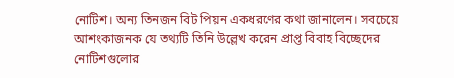নোটিশ। অন্য তিনজন বিট পিয়ন একধরণের কথা জানালেন। সবচেয়ে আশংকাজনক যে তথ্যটি তিনি উল্লেখ করেন প্রাপ্ত বিবাহ বিচ্ছেদের নোটিশগুলোর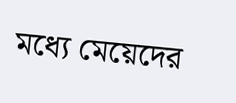মধ্যে মেয়েদের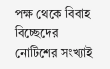পক্ষ থেকে বিবাহ বিচ্ছেদের নোটিশের সংখ্যাই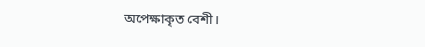অপেক্ষাকৃত বেশী।